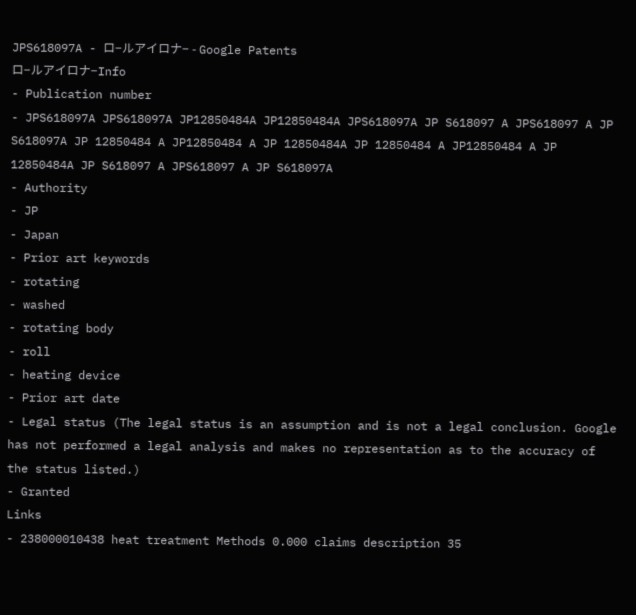JPS618097A - ロ−ルアイロナ− - Google Patents
ロ−ルアイロナ−Info
- Publication number
- JPS618097A JPS618097A JP12850484A JP12850484A JPS618097A JP S618097 A JPS618097 A JP S618097A JP 12850484 A JP12850484 A JP 12850484A JP 12850484 A JP12850484 A JP 12850484A JP S618097 A JPS618097 A JP S618097A
- Authority
- JP
- Japan
- Prior art keywords
- rotating
- washed
- rotating body
- roll
- heating device
- Prior art date
- Legal status (The legal status is an assumption and is not a legal conclusion. Google has not performed a legal analysis and makes no representation as to the accuracy of the status listed.)
- Granted
Links
- 238000010438 heat treatment Methods 0.000 claims description 35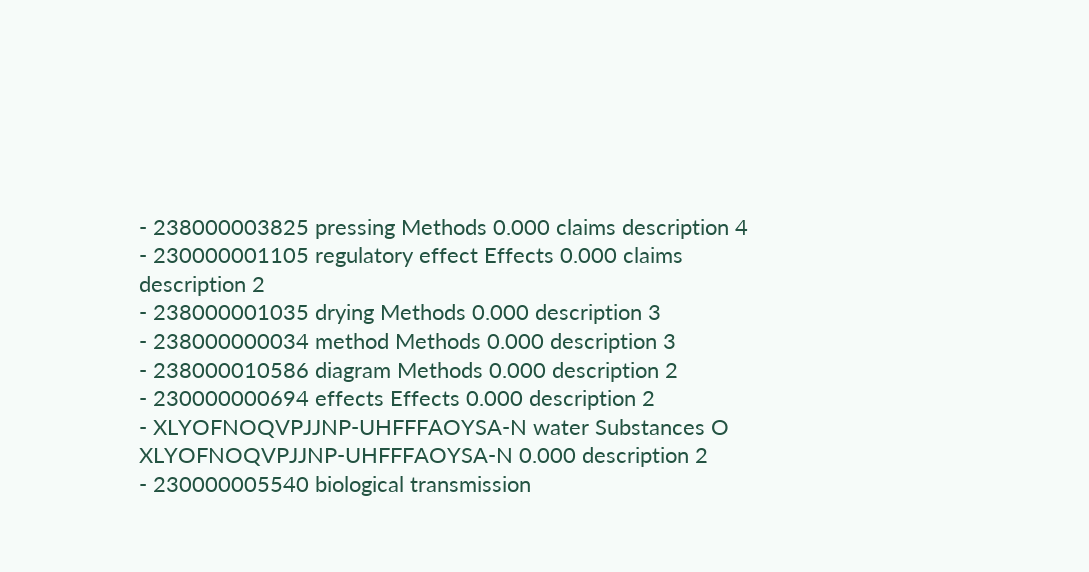- 238000003825 pressing Methods 0.000 claims description 4
- 230000001105 regulatory effect Effects 0.000 claims description 2
- 238000001035 drying Methods 0.000 description 3
- 238000000034 method Methods 0.000 description 3
- 238000010586 diagram Methods 0.000 description 2
- 230000000694 effects Effects 0.000 description 2
- XLYOFNOQVPJJNP-UHFFFAOYSA-N water Substances O XLYOFNOQVPJJNP-UHFFFAOYSA-N 0.000 description 2
- 230000005540 biological transmission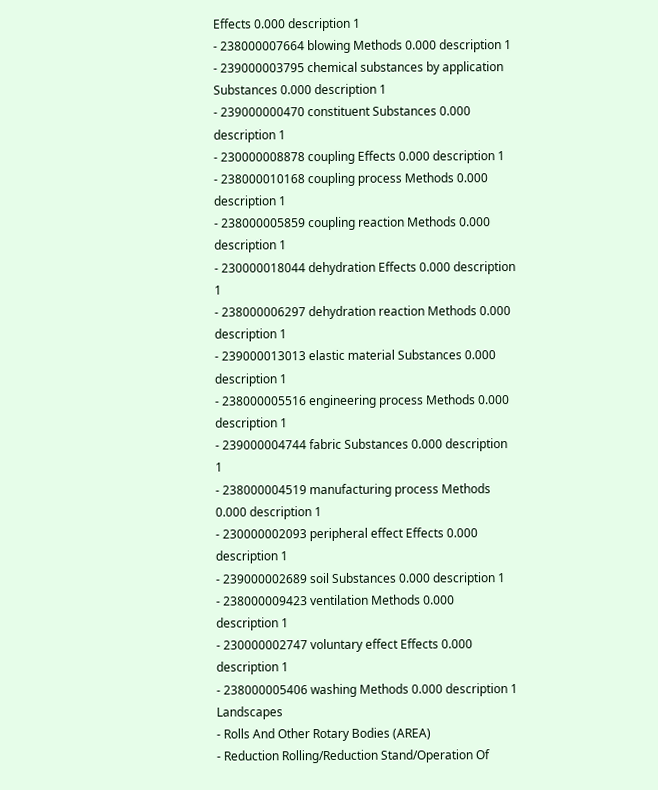Effects 0.000 description 1
- 238000007664 blowing Methods 0.000 description 1
- 239000003795 chemical substances by application Substances 0.000 description 1
- 239000000470 constituent Substances 0.000 description 1
- 230000008878 coupling Effects 0.000 description 1
- 238000010168 coupling process Methods 0.000 description 1
- 238000005859 coupling reaction Methods 0.000 description 1
- 230000018044 dehydration Effects 0.000 description 1
- 238000006297 dehydration reaction Methods 0.000 description 1
- 239000013013 elastic material Substances 0.000 description 1
- 238000005516 engineering process Methods 0.000 description 1
- 239000004744 fabric Substances 0.000 description 1
- 238000004519 manufacturing process Methods 0.000 description 1
- 230000002093 peripheral effect Effects 0.000 description 1
- 239000002689 soil Substances 0.000 description 1
- 238000009423 ventilation Methods 0.000 description 1
- 230000002747 voluntary effect Effects 0.000 description 1
- 238000005406 washing Methods 0.000 description 1
Landscapes
- Rolls And Other Rotary Bodies (AREA)
- Reduction Rolling/Reduction Stand/Operation Of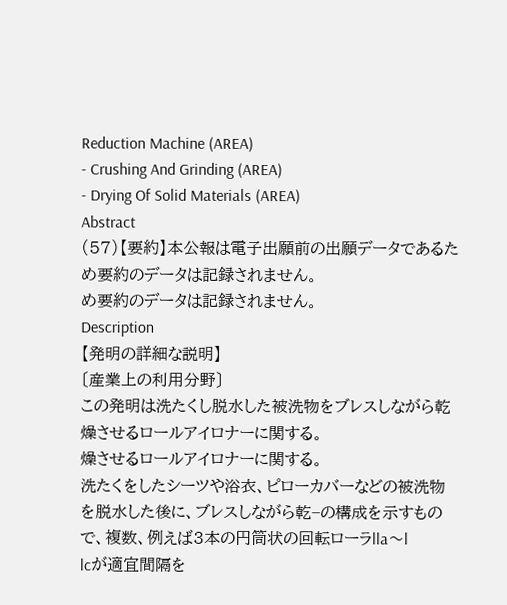Reduction Machine (AREA)
- Crushing And Grinding (AREA)
- Drying Of Solid Materials (AREA)
Abstract
(57)【要約】本公報は電子出願前の出願データであるた
め要約のデータは記録されません。
め要約のデータは記録されません。
Description
【発明の詳細な説明】
〔産業上の利用分野〕
この発明は洗たくし脱水した被洗物をブレスしながら乾
燥させるロールアイロナーに関する。
燥させるロールアイロナーに関する。
洗たくをしたシーツや浴衣、ピローカバーなどの被洗物
を脱水した後に、ブレスしながら乾−の構成を示すもの
で、複数、例えば3本の円筒状の回転ローラlla〜l
lcが適宜間隔を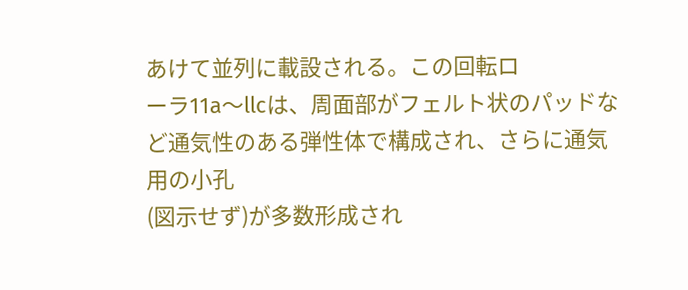あけて並列に載設される。この回転ロ
ーラ11a〜llcは、周面部がフェルト状のパッドな
ど通気性のある弾性体で構成され、さらに通気用の小孔
(図示せず)が多数形成され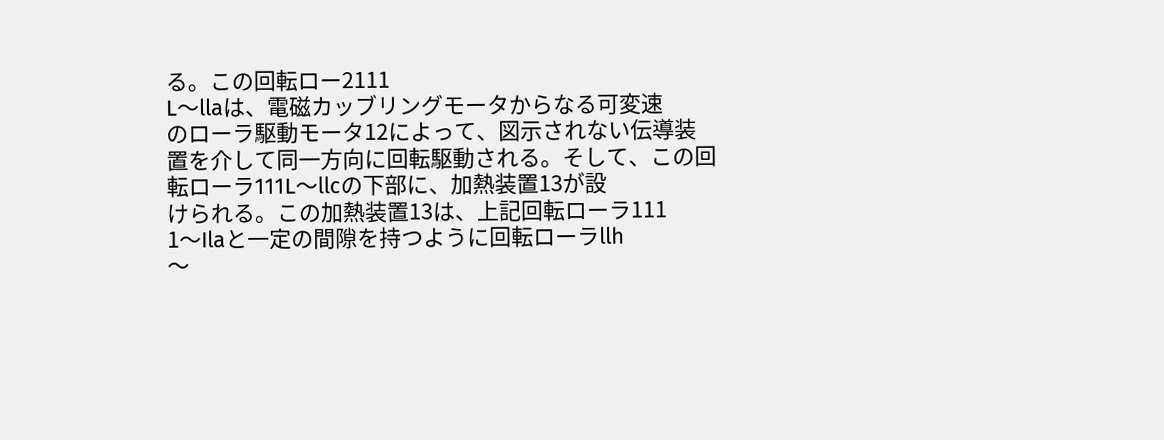る。この回転ロー2111
L〜llaは、電磁カッブリングモータからなる可変速
のローラ駆動モータ12によって、図示されない伝導装
置を介して同一方向に回転駆動される。そして、この回
転ローラ111L〜llcの下部に、加熱装置13が設
けられる。この加熱装置13は、上記回転ローラ111
1〜Ilaと一定の間隙を持つように回転ローラllh
〜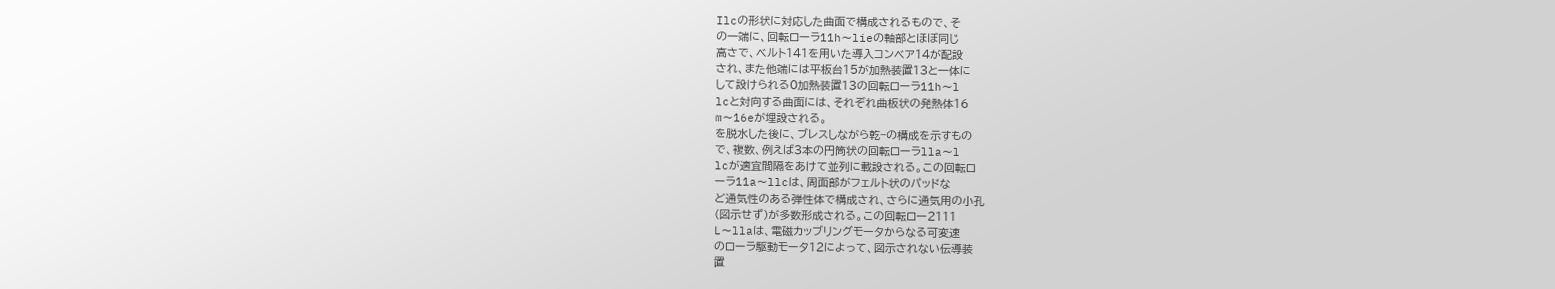Ilcの形状に対応した曲面で構成されるもので、そ
の一端に、回転ローラ11h〜lieの軸部とほぼ同じ
高さで、ベルト141を用いた導入コンベア14が配設
され、また他端には平板台15が加熱装置13と一体に
して設けられる0加熱装置13の回転ローラ11h〜l
lcと対向する曲面には、それぞれ曲板状の発熱体16
m〜16eが埋設される。
を脱水した後に、ブレスしながら乾−の構成を示すもの
で、複数、例えば3本の円筒状の回転ローラlla〜l
lcが適宜間隔をあけて並列に載設される。この回転ロ
ーラ11a〜llcは、周面部がフェルト状のパッドな
ど通気性のある弾性体で構成され、さらに通気用の小孔
(図示せず)が多数形成される。この回転ロー2111
L〜llaは、電磁カッブリングモータからなる可変速
のローラ駆動モータ12によって、図示されない伝導装
置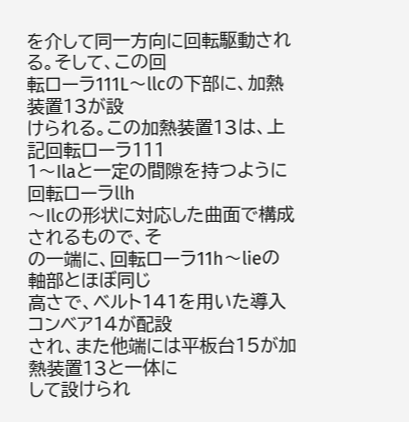を介して同一方向に回転駆動される。そして、この回
転ローラ111L〜llcの下部に、加熱装置13が設
けられる。この加熱装置13は、上記回転ローラ111
1〜Ilaと一定の間隙を持つように回転ローラllh
〜Ilcの形状に対応した曲面で構成されるもので、そ
の一端に、回転ローラ11h〜lieの軸部とほぼ同じ
高さで、ベルト141を用いた導入コンベア14が配設
され、また他端には平板台15が加熱装置13と一体に
して設けられ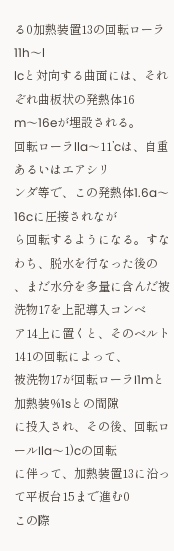る0加熱装置13の回転ローラ11h〜l
lcと対向する曲面には、それぞれ曲板状の発熱体16
m〜16eが埋設される。
回転ローラlla〜11’cは、自重あるいはエアシリ
ンダ等で、この発熱体1.6a〜16cに圧接されなが
ら回転するようになる。すなわち、脱水を行なった後の
、まだ水分を多量に含んだ被洗物17を上記導入コンベ
ア14上に置くと、そのベルト141の回転によって、
被洗物17が回転ローラI1mと加熱装%1sとの間隙
に投入され、その後、回転ロールIla〜1)cの回転
に伴って、加熱装置13に沿って平板台15まで進む0
この際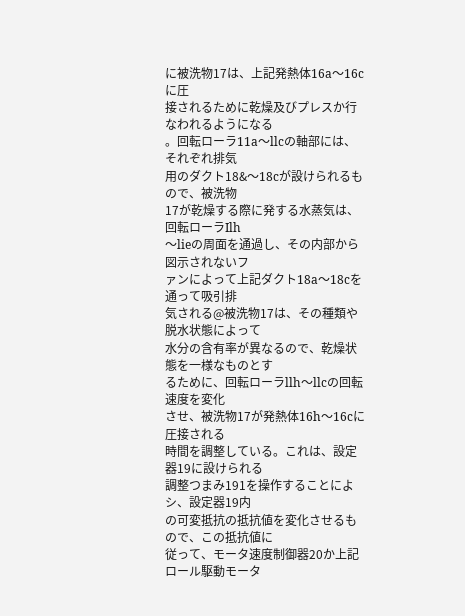に被洗物17は、上記発熱体16a〜16cに圧
接されるために乾燥及びプレスか行なわれるようになる
。回転ローラ11a〜llcの軸部には、それぞれ排気
用のダクト18&〜18cが設けられるもので、被洗物
17が乾燥する際に発する水蒸気は、回転ローラIlh
〜lieの周面を通過し、その内部から図示されないフ
ァンによって上記ダクト18a〜18cを通って吸引排
気される@被洗物17は、その種類や脱水状態によって
水分の含有率が異なるので、乾燥状態を一様なものとす
るために、回転ローラllh〜llcの回転速度を変化
させ、被洗物17が発熱体16h〜16cに圧接される
時間を調整している。これは、設定器19に設けられる
調整つまみ191を操作することによシ、設定器19内
の可変抵抗の抵抗値を変化させるもので、この抵抗値に
従って、モータ速度制御器20か上記ロール駆動モータ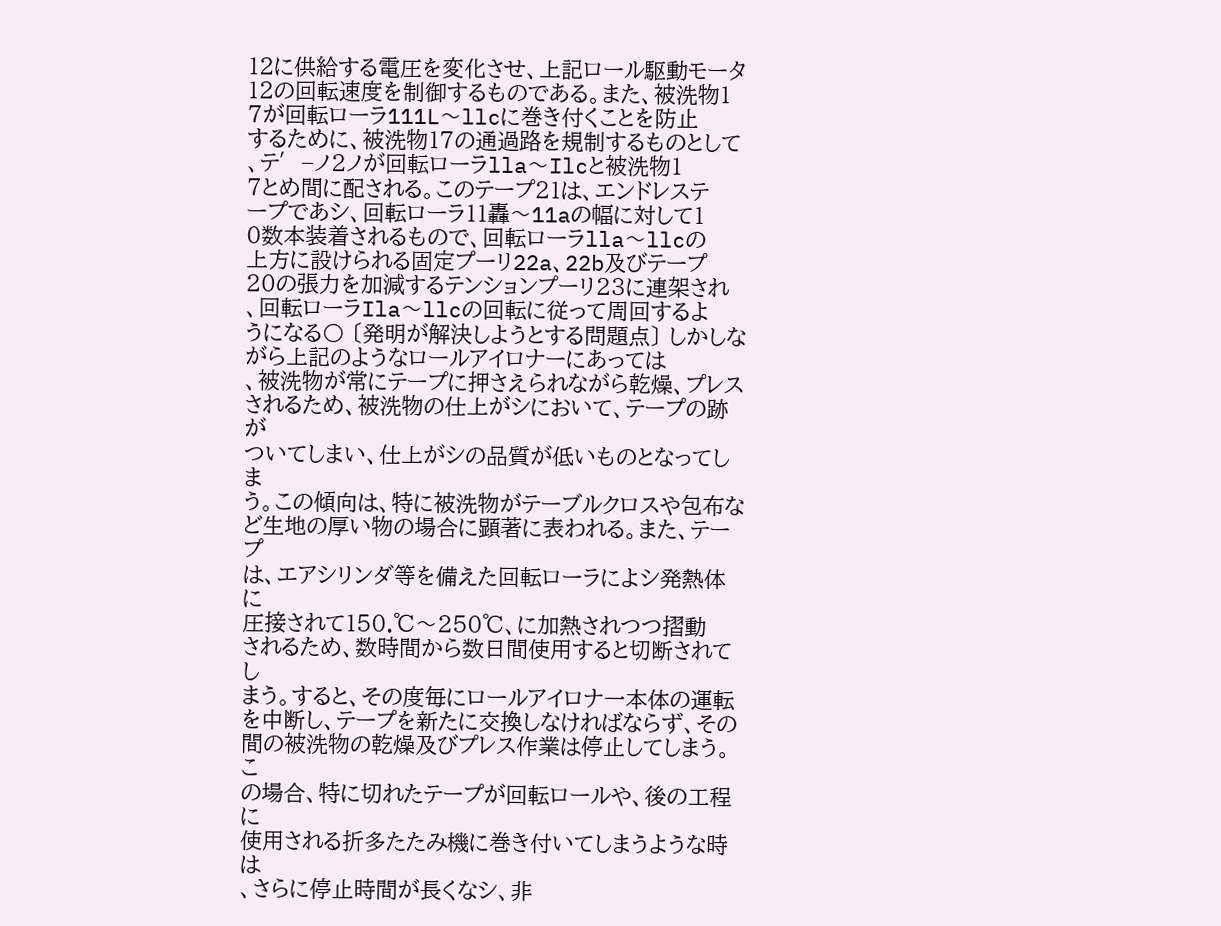12に供給する電圧を変化させ、上記ロール駆動モータ
12の回転速度を制御するものである。また、被洗物1
7が回転ローラ111L〜llcに巻き付くことを防止
するために、被洗物17の通過路を規制するものとして
、テ′−ノ2ノが回転ローラlla〜Ilcと被洗物1
7とめ間に配される。このテープ21は、エンドレステ
ープであシ、回転ローラ11轟〜11aの幅に対して1
0数本装着されるもので、回転ローラlla〜llcの
上方に設けられる固定プーリ22a、22b及びテープ
20の張力を加減するテンションプーリ23に連架され
、回転ローラIla〜llcの回転に従って周回するよ
うになる〇 〔発明が解決しようとする問題点〕 しかしながら上記のようなロールアイロナーにあっては
、被洗物が常にテープに押さえられながら乾燥、プレス
されるため、被洗物の仕上がシにおいて、テープの跡が
ついてしまい、仕上がシの品質が低いものとなってしま
う。この傾向は、特に被洗物がテーブルクロスや包布な
ど生地の厚い物の場合に顕著に表われる。また、テープ
は、エアシリンダ等を備えた回転ローラによシ発熱体に
圧接されて150.℃〜250℃、に加熱されつつ摺動
されるため、数時間から数日間使用すると切断されてし
まう。すると、その度毎にロールアイロナ一本体の運転
を中断し、テープを新たに交換しなければならず、その
間の被洗物の乾燥及びプレス作業は停止してしまう。こ
の場合、特に切れたテープが回転ロールや、後の工程に
使用される折多たたみ機に巻き付いてしまうような時は
、さらに停止時間が長くなシ、非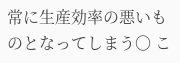常に生産効率の悪いも
のとなってしまう〇 こ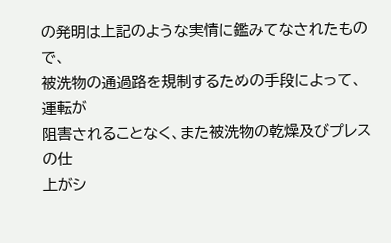の発明は上記のような実情に鑑みてなされたもので、
被洗物の通過路を規制するための手段によって、運転が
阻害されることなく、また被洗物の乾燥及びプレスの仕
上がシ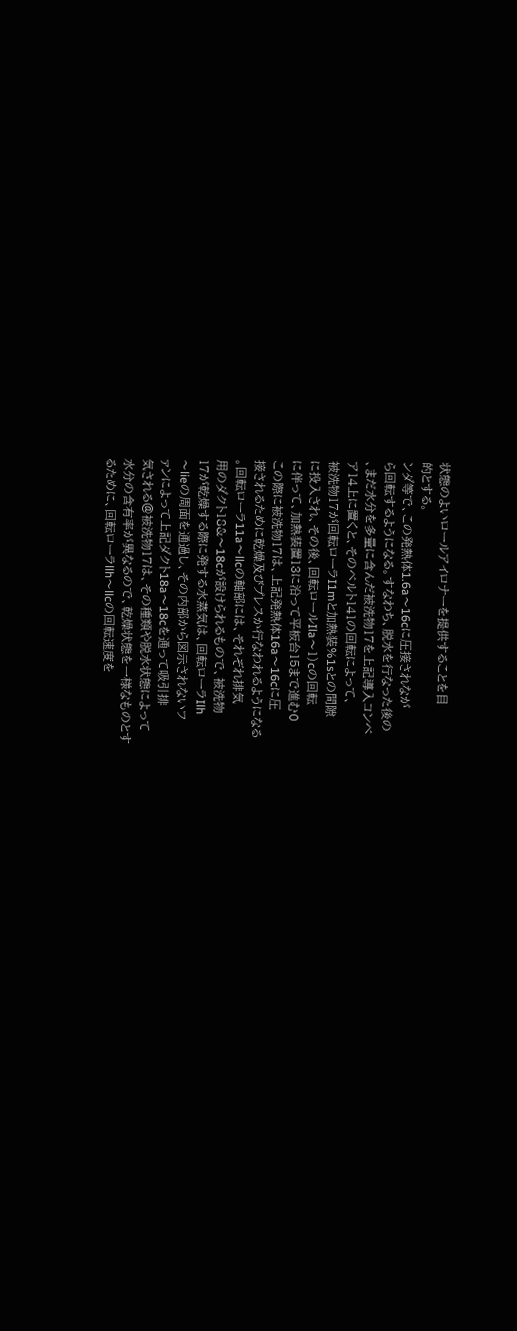状態のよいロールアイロナーを提供することを目
的とする。
ンダ等で、この発熱体1.6a〜16cに圧接されなが
ら回転するようになる。すなわち、脱水を行なった後の
、まだ水分を多量に含んだ被洗物17を上記導入コンベ
ア14上に置くと、そのベルト141の回転によって、
被洗物17が回転ローラI1mと加熱装%1sとの間隙
に投入され、その後、回転ロールIla〜1)cの回転
に伴って、加熱装置13に沿って平板台15まで進む0
この際に被洗物17は、上記発熱体16a〜16cに圧
接されるために乾燥及びプレスか行なわれるようになる
。回転ローラ11a〜llcの軸部には、それぞれ排気
用のダクト18&〜18cが設けられるもので、被洗物
17が乾燥する際に発する水蒸気は、回転ローラIlh
〜lieの周面を通過し、その内部から図示されないフ
ァンによって上記ダクト18a〜18cを通って吸引排
気される@被洗物17は、その種類や脱水状態によって
水分の含有率が異なるので、乾燥状態を一様なものとす
るために、回転ローラllh〜llcの回転速度を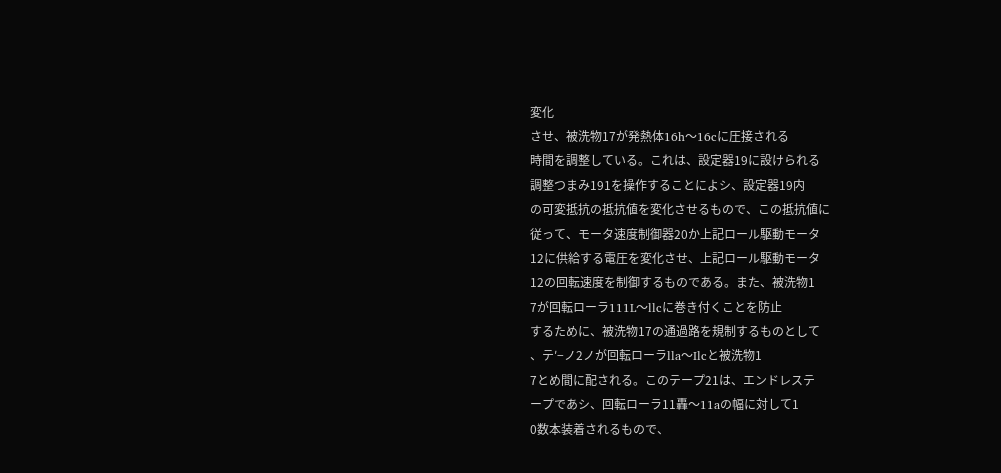変化
させ、被洗物17が発熱体16h〜16cに圧接される
時間を調整している。これは、設定器19に設けられる
調整つまみ191を操作することによシ、設定器19内
の可変抵抗の抵抗値を変化させるもので、この抵抗値に
従って、モータ速度制御器20か上記ロール駆動モータ
12に供給する電圧を変化させ、上記ロール駆動モータ
12の回転速度を制御するものである。また、被洗物1
7が回転ローラ111L〜llcに巻き付くことを防止
するために、被洗物17の通過路を規制するものとして
、テ′−ノ2ノが回転ローラlla〜Ilcと被洗物1
7とめ間に配される。このテープ21は、エンドレステ
ープであシ、回転ローラ11轟〜11aの幅に対して1
0数本装着されるもので、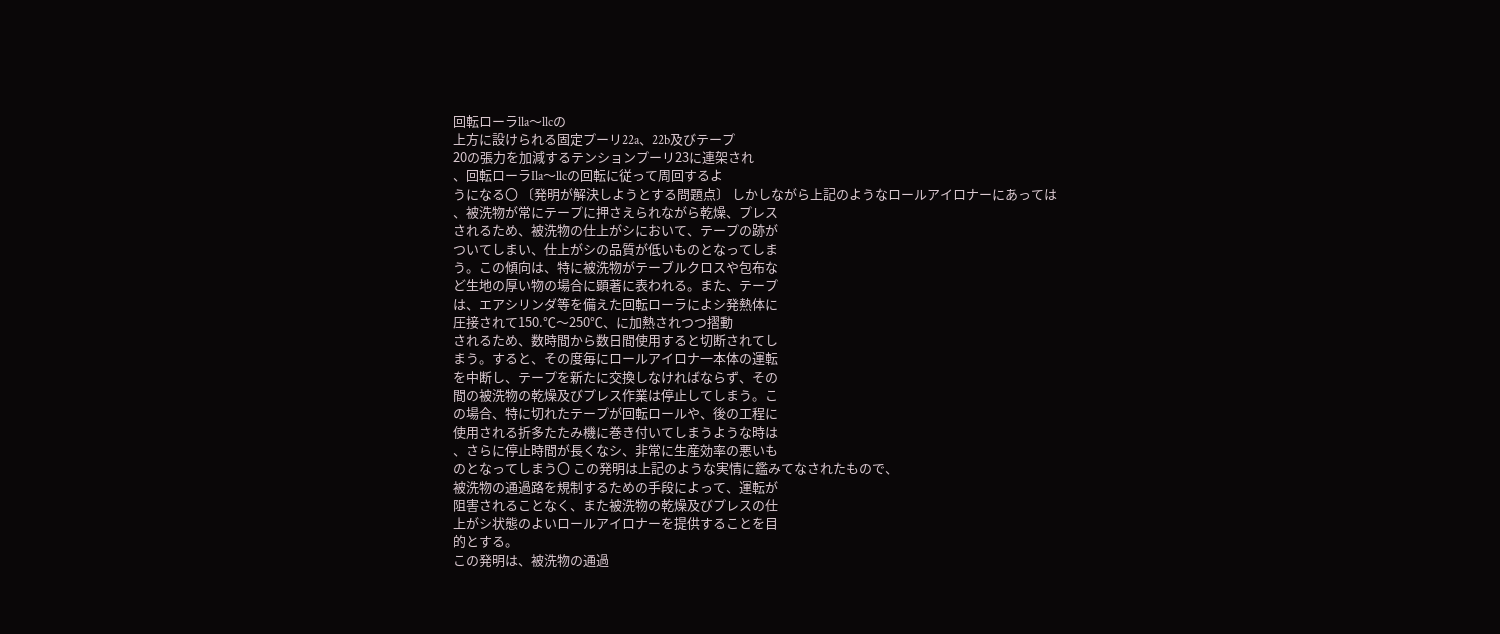回転ローラlla〜llcの
上方に設けられる固定プーリ22a、22b及びテープ
20の張力を加減するテンションプーリ23に連架され
、回転ローラIla〜llcの回転に従って周回するよ
うになる〇 〔発明が解決しようとする問題点〕 しかしながら上記のようなロールアイロナーにあっては
、被洗物が常にテープに押さえられながら乾燥、プレス
されるため、被洗物の仕上がシにおいて、テープの跡が
ついてしまい、仕上がシの品質が低いものとなってしま
う。この傾向は、特に被洗物がテーブルクロスや包布な
ど生地の厚い物の場合に顕著に表われる。また、テープ
は、エアシリンダ等を備えた回転ローラによシ発熱体に
圧接されて150.℃〜250℃、に加熱されつつ摺動
されるため、数時間から数日間使用すると切断されてし
まう。すると、その度毎にロールアイロナ一本体の運転
を中断し、テープを新たに交換しなければならず、その
間の被洗物の乾燥及びプレス作業は停止してしまう。こ
の場合、特に切れたテープが回転ロールや、後の工程に
使用される折多たたみ機に巻き付いてしまうような時は
、さらに停止時間が長くなシ、非常に生産効率の悪いも
のとなってしまう〇 この発明は上記のような実情に鑑みてなされたもので、
被洗物の通過路を規制するための手段によって、運転が
阻害されることなく、また被洗物の乾燥及びプレスの仕
上がシ状態のよいロールアイロナーを提供することを目
的とする。
この発明は、被洗物の通過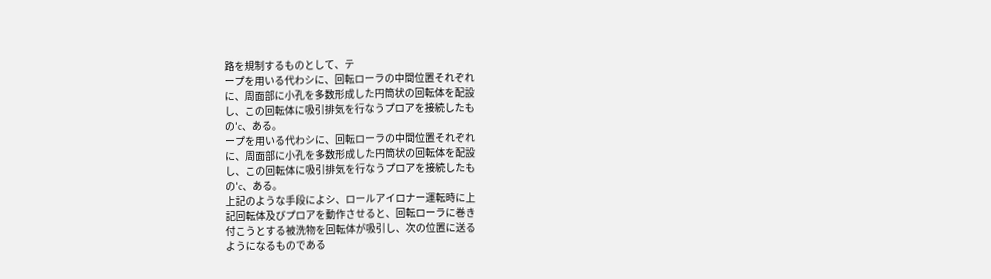路を規制するものとして、テ
ープを用いる代わシに、回転ローラの中間位置それぞれ
に、周面部に小孔を多数形成した円筒状の回転体を配設
し、この回転体に吸引排気を行なうプロアを接続したも
の′c、ある。
ープを用いる代わシに、回転ローラの中間位置それぞれ
に、周面部に小孔を多数形成した円筒状の回転体を配設
し、この回転体に吸引排気を行なうプロアを接続したも
の′c、ある。
上記のような手段によシ、ロールアイロナー運転時に上
記回転体及びプロアを動作させると、回転ローラに巻き
付こうとする被洗物を回転体が吸引し、次の位置に送る
ようになるものである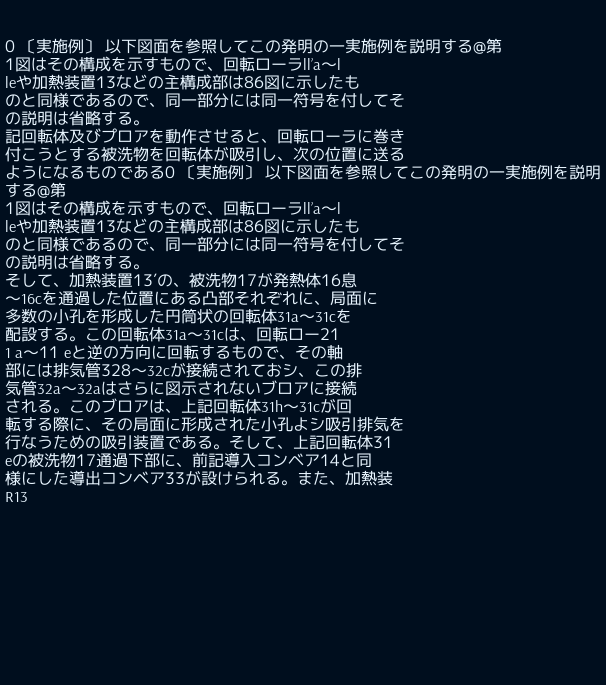0 〔実施例〕 以下図面を参照してこの発明の一実施例を説明する@第
1図はその構成を示すもので、回転ローラll’a〜l
leや加熱装置13などの主構成部は86図に示したも
のと同様であるので、同一部分には同一符号を付してそ
の説明は省略する。
記回転体及びプロアを動作させると、回転ローラに巻き
付こうとする被洗物を回転体が吸引し、次の位置に送る
ようになるものである0 〔実施例〕 以下図面を参照してこの発明の一実施例を説明する@第
1図はその構成を示すもので、回転ローラll’a〜l
leや加熱装置13などの主構成部は86図に示したも
のと同様であるので、同一部分には同一符号を付してそ
の説明は省略する。
そして、加熱装置13′の、被洗物17が発熱体16息
〜16cを通過した位置にある凸部それぞれに、局面に
多数の小孔を形成した円筒状の回転体31a〜31cを
配設する。この回転体31a〜31cは、回転ロー21
1 a〜11 eと逆の方向に回転するもので、その軸
部には排気管328〜32cが接続されておシ、この排
気管32a〜32aはさらに図示されないブロアに接続
される。このブロアは、上記回転体31h〜31cが回
転する際に、その局面に形成された小孔よシ吸引排気を
行なうための吸引装置である。そして、上記回転体31
eの被洗物17通過下部に、前記導入コンベア14と同
様にした導出コンベア33が設けられる。また、加熱装
R13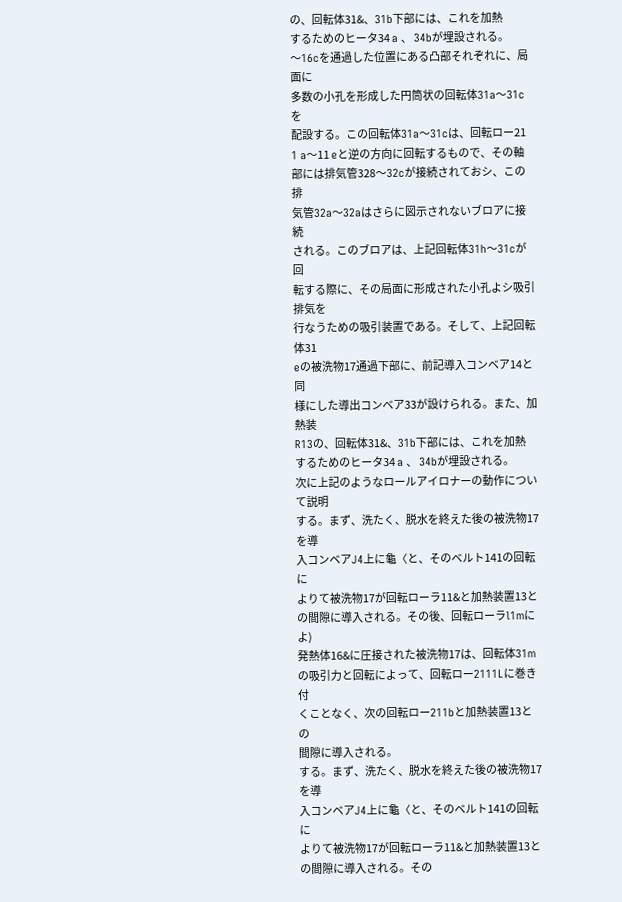の、回転体31&、31b下部には、これを加熱
するためのヒータ34 a 、 34bが埋設される。
〜16cを通過した位置にある凸部それぞれに、局面に
多数の小孔を形成した円筒状の回転体31a〜31cを
配設する。この回転体31a〜31cは、回転ロー21
1 a〜11 eと逆の方向に回転するもので、その軸
部には排気管328〜32cが接続されておシ、この排
気管32a〜32aはさらに図示されないブロアに接続
される。このブロアは、上記回転体31h〜31cが回
転する際に、その局面に形成された小孔よシ吸引排気を
行なうための吸引装置である。そして、上記回転体31
eの被洗物17通過下部に、前記導入コンベア14と同
様にした導出コンベア33が設けられる。また、加熱装
R13の、回転体31&、31b下部には、これを加熱
するためのヒータ34 a 、 34bが埋設される。
次に上記のようなロールアイロナーの動作について説明
する。まず、洗たく、脱水を終えた後の被洗物17を導
入コンベアJ4上に龜〈と、そのベルト141の回転に
よりて被洗物17が回転ローラ11&と加熱装置13と
の間隙に導入される。その後、回転ローラl1mによ)
発熱体16&に圧接された被洗物17は、回転体31m
の吸引力と回転によって、回転ロー2111Lに巻き付
くことなく、次の回転ロー211bと加熱装置13との
間隙に導入される。
する。まず、洗たく、脱水を終えた後の被洗物17を導
入コンベアJ4上に龜〈と、そのベルト141の回転に
よりて被洗物17が回転ローラ11&と加熱装置13と
の間隙に導入される。その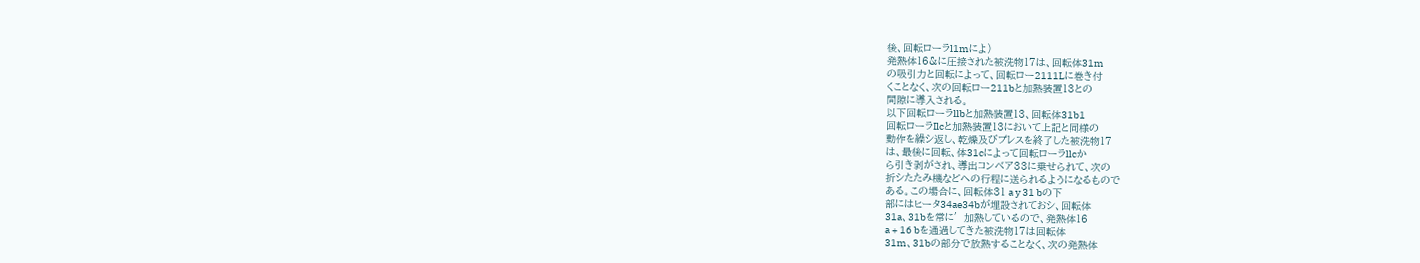後、回転ローラl1mによ)
発熱体16&に圧接された被洗物17は、回転体31m
の吸引力と回転によって、回転ロー2111Lに巻き付
くことなく、次の回転ロー211bと加熱装置13との
間隙に導入される。
以下回転ローラllbと加熱装置13、回転体31b1
回転ローラIlcと加熱装置13において上記と同様の
動作を繰シ返し、乾燥及びプレスを終了した被洗物17
は、最後に回転、体31cによって回転ローラllcか
ら引き剥がされ、導出コンベア33に乗せられて、次の
折シたたみ機などへの行程に送られるようになるもので
ある。この場合に、回転体31 a y 31 bの下
部にはヒータ34ae34bが埋設されておシ、回転体
31a、31bを常に′加熱しているので、発熱体16
a + 16 bを通過してきた被洗物17は回転体
31m、31bの部分で放熱することなく、次の発熱体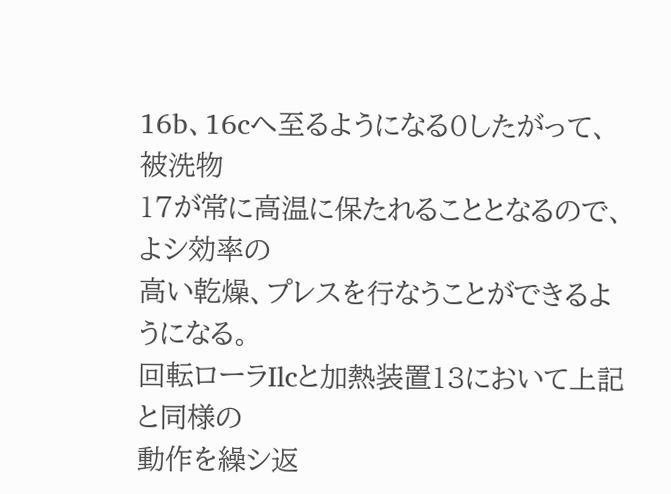16b、16cへ至るようになる0したがって、被洗物
17が常に高温に保たれることとなるので、よシ効率の
高い乾燥、プレスを行なうことができるようになる。
回転ローラIlcと加熱装置13において上記と同様の
動作を繰シ返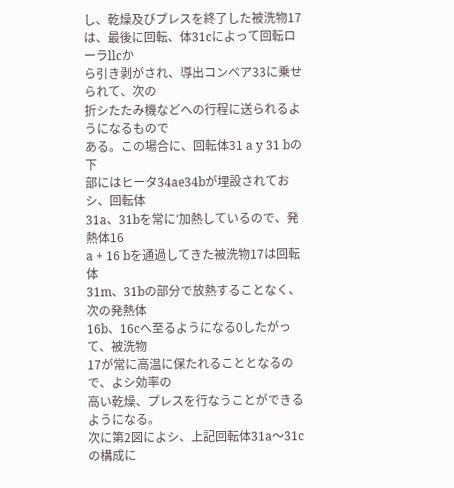し、乾燥及びプレスを終了した被洗物17
は、最後に回転、体31cによって回転ローラllcか
ら引き剥がされ、導出コンベア33に乗せられて、次の
折シたたみ機などへの行程に送られるようになるもので
ある。この場合に、回転体31 a y 31 bの下
部にはヒータ34ae34bが埋設されておシ、回転体
31a、31bを常に′加熱しているので、発熱体16
a + 16 bを通過してきた被洗物17は回転体
31m、31bの部分で放熱することなく、次の発熱体
16b、16cへ至るようになる0したがって、被洗物
17が常に高温に保たれることとなるので、よシ効率の
高い乾燥、プレスを行なうことができるようになる。
次に第2図によシ、上記回転体31a〜31cの構成に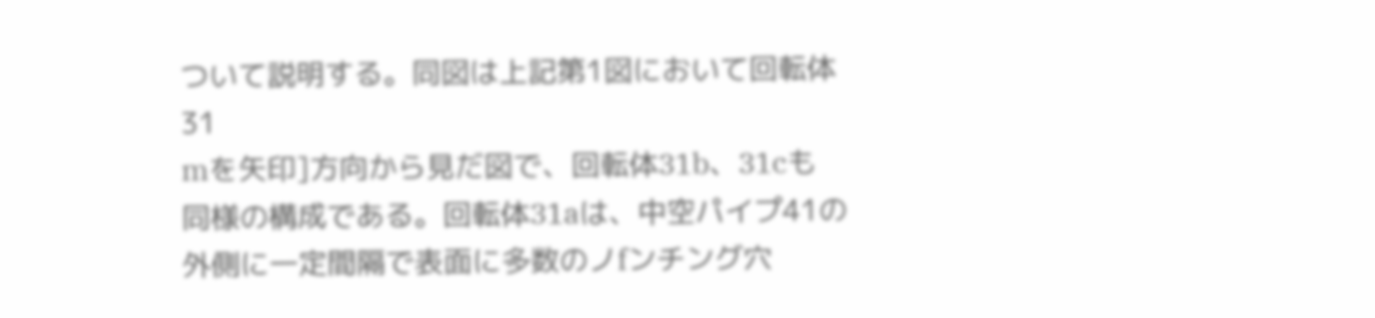ついて説明する。同図は上記第1図において回転体31
mを矢印]方向から見だ図で、回転体31b、31cも
同様の構成である。回転体31aは、中空パイプ41の
外側に一定間隔で表面に多数のノfンチング穴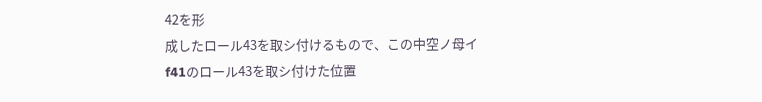42を形
成したロール43を取シ付けるもので、この中空ノ母イ
f41のロール43を取シ付けた位置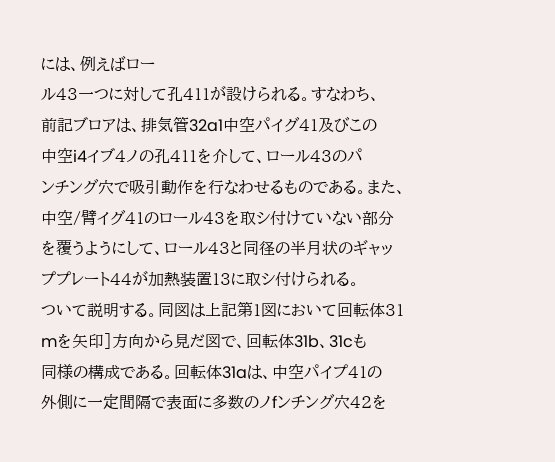には、例えばロー
ル43一つに対して孔411が設けられる。すなわち、
前記ブロアは、排気管32a1中空パイグ41及びこの
中空i4イブ4ノの孔411を介して、ロール43のパ
ンチング穴で吸引動作を行なわせるものである。また、
中空/臂イグ41のロール43を取シ付けていない部分
を覆うようにして、ロール43と同径の半月状のギャッ
ププレート44が加熱装置13に取シ付けられる。
ついて説明する。同図は上記第1図において回転体31
mを矢印]方向から見だ図で、回転体31b、31cも
同様の構成である。回転体31aは、中空パイプ41の
外側に一定間隔で表面に多数のノfンチング穴42を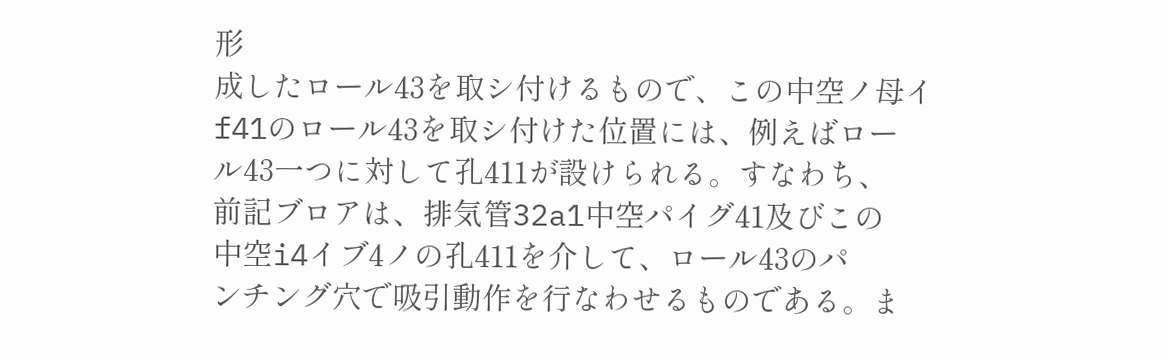形
成したロール43を取シ付けるもので、この中空ノ母イ
f41のロール43を取シ付けた位置には、例えばロー
ル43一つに対して孔411が設けられる。すなわち、
前記ブロアは、排気管32a1中空パイグ41及びこの
中空i4イブ4ノの孔411を介して、ロール43のパ
ンチング穴で吸引動作を行なわせるものである。ま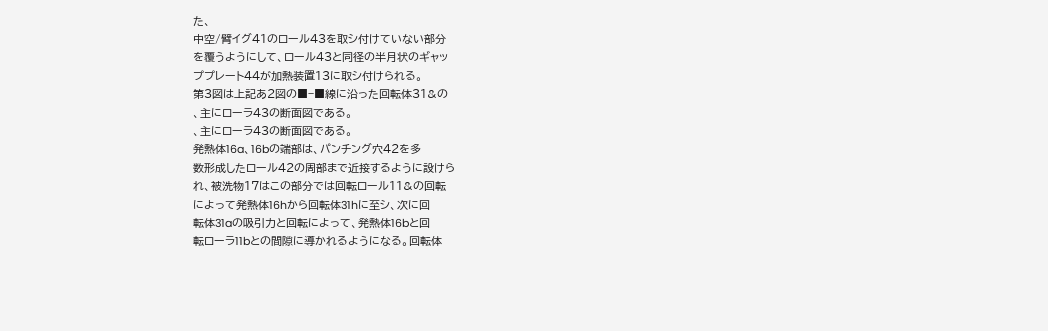た、
中空/臂イグ41のロール43を取シ付けていない部分
を覆うようにして、ロール43と同径の半月状のギャッ
ププレート44が加熱装置13に取シ付けられる。
第3図は上記あ2図の■−■線に沿った回転体31&の
、主にローラ43の断面図である。
、主にローラ43の断面図である。
発熱体16a、16bの端部は、パンチング穴42を多
数形成したロール42の周部まで近接するように設けら
れ、被洗物17はこの部分では回転ロール11&の回転
によって発熱体16hから回転体31hに至シ、次に回
転体31aの吸引力と回転によって、発熱体16bと回
転ローラ11bとの間隙に導かれるようになる。回転体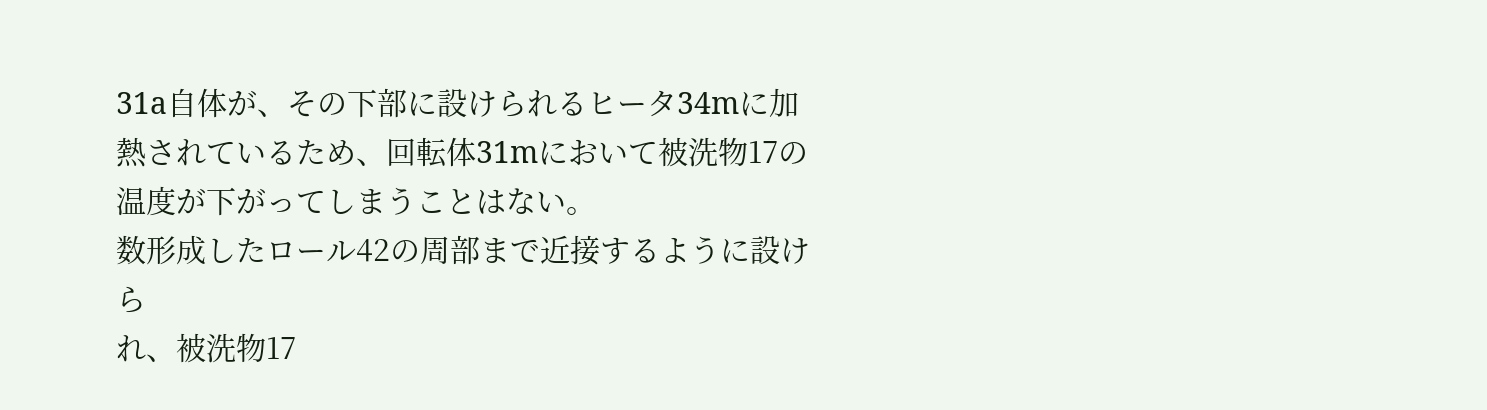31a自体が、その下部に設けられるヒータ34mに加
熱されているため、回転体31mにおいて被洗物17の
温度が下がってしまうことはない。
数形成したロール42の周部まで近接するように設けら
れ、被洗物17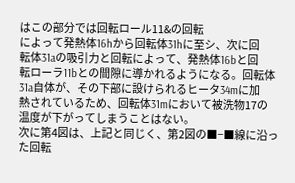はこの部分では回転ロール11&の回転
によって発熱体16hから回転体31hに至シ、次に回
転体31aの吸引力と回転によって、発熱体16bと回
転ローラ11bとの間隙に導かれるようになる。回転体
31a自体が、その下部に設けられるヒータ34mに加
熱されているため、回転体31mにおいて被洗物17の
温度が下がってしまうことはない。
次に第4図は、上記と同じく、第2図の■−■線に沿っ
た回転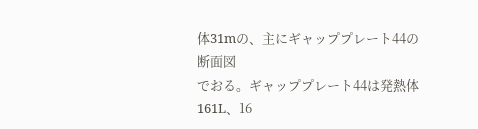体31mの、主にギャッププレート44の断面図
でおる。ギャッププレート44は発熱体161L、16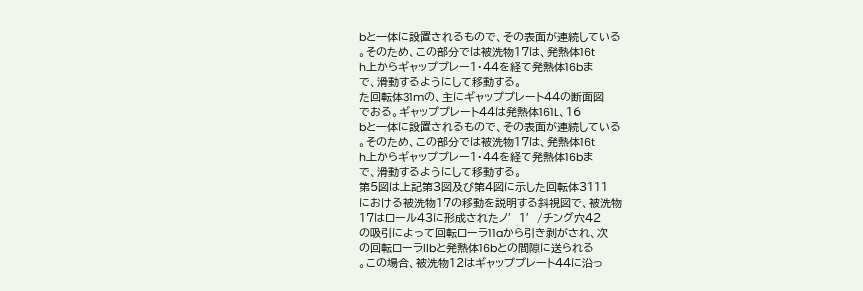bと一体に設置されるもので、その表面が連続している
。そのため、この部分では被洗物17は、発熱体16t
h上からギャッププレー1・44を経て発熱体16bま
で、滑動するようにして移動する。
た回転体31mの、主にギャッププレート44の断面図
でおる。ギャッププレート44は発熱体161L、16
bと一体に設置されるもので、その表面が連続している
。そのため、この部分では被洗物17は、発熱体16t
h上からギャッププレー1・44を経て発熱体16bま
で、滑動するようにして移動する。
第5図は上記第3図及び第4図に示した回転体3111
における被洗物17の移動を説明する斜視図で、被洗物
17はロール43に形成されたノ′1′/チング穴42
の吸引によって回転ローラ11aから引き剥がされ、次
の回転ローラllbと発熱体16bとの間隙に送られる
。この場合、被洗物12はギャッププレート44に沿っ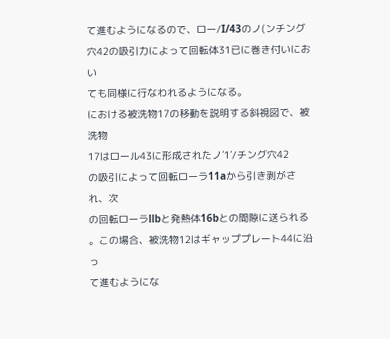て進むようになるので、ロー/I/43のノ(ンチング
穴42の吸引力によって回転体31已に巻き付いにおい
ても同様に行なわれるようになる。
における被洗物17の移動を説明する斜視図で、被洗物
17はロール43に形成されたノ′1′/チング穴42
の吸引によって回転ローラ11aから引き剥がされ、次
の回転ローラllbと発熱体16bとの間隙に送られる
。この場合、被洗物12はギャッププレート44に沿っ
て進むようにな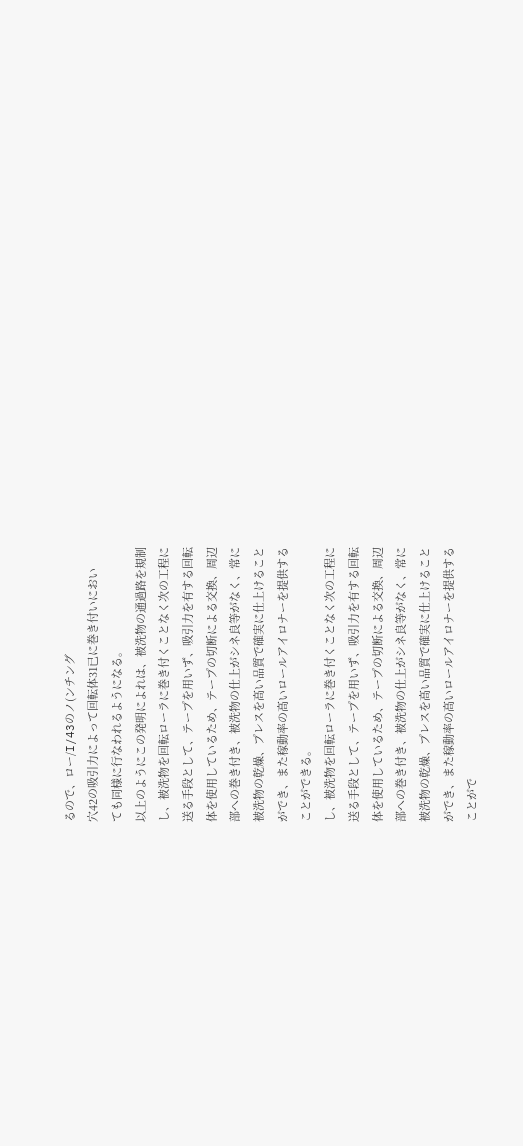るので、ロー/I/43のノ(ンチング
穴42の吸引力によって回転体31已に巻き付いにおい
ても同様に行なわれるようになる。
以上のようにこの発明によれは、被洗物の通過路を規制
し、被洗物を回転ローラに巻き付くことなく次の工程に
送る手段として、テープを用いず、吸引力を有する回転
体を使用しているため、テープの切断による交換、周辺
部への巻き付き、被洗物の仕上がシネ良等がなく、常に
被洗物の乾燥、プレスを高い品質で確実に仕上けること
ができ、また稼動率の高いロールアイロナーを提供する
ことができる。
し、被洗物を回転ローラに巻き付くことなく次の工程に
送る手段として、テープを用いず、吸引力を有する回転
体を使用しているため、テープの切断による交換、周辺
部への巻き付き、被洗物の仕上がシネ良等がなく、常に
被洗物の乾燥、プレスを高い品質で確実に仕上けること
ができ、また稼動率の高いロールアイロナーを提供する
ことがで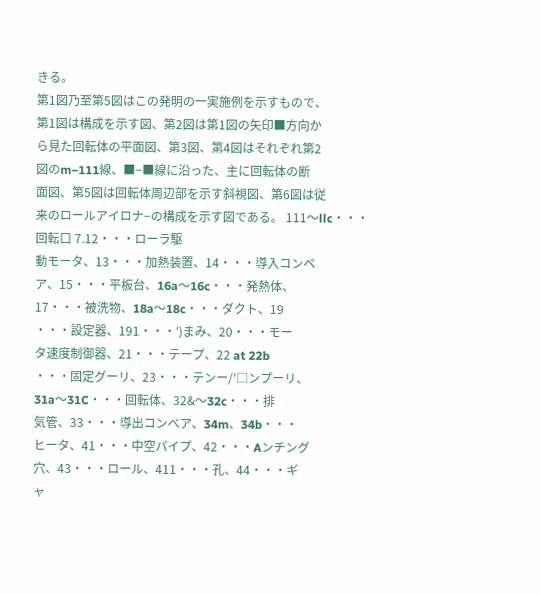きる。
第1図乃至第5図はこの発明の一実施例を示すもので、
第1図は構成を示す図、第2図は第1図の矢印■方向か
ら見た回転体の平面図、第3図、第4図はそれぞれ第2
図のm−111線、■−■線に沿った、主に回転体の断
面図、第5図は回転体周辺部を示す斜視図、第6図は従
来のロールアイロナ−の構成を示す図である。 111〜llc・・・回転口 7.12・・・ローラ駆
動モータ、13・・・加熱装置、14・・・導入コンペ
ア、15・・・平板台、16a〜16c・・・発熱体、
17・・・被洗物、18a〜18c・・・ダクト、19
・・・設定器、191・・・′)まみ、20・・・モー
タ速度制御器、21・・・テープ、22 at 22b
・・・固定グーリ、23・・・テンー/′□ンプーリ、
31a〜31C・・・回転体、32&〜32c・・・排
気管、33・・・導出コンベア、34m、34b・・・
ヒータ、41・・・中空パイプ、42・・・Aンチング
穴、43・・・ロール、411・・・孔、44・・・ギ
ャ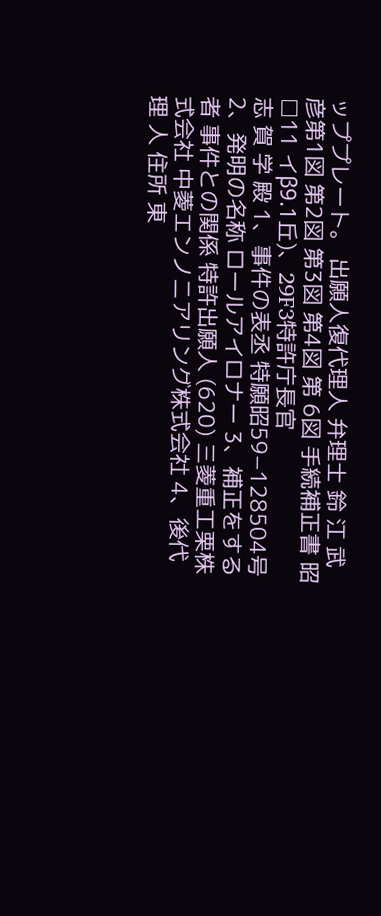ッププレート。 出願人復代理人 弁理士 鈴 江 武 彦第1図 第2図 第3図 第4図 第 6図 手続補正書 昭□11 イβ9.1丘)、29F3特許庁長官
志 賀 学 殿 1、事件の表丞 特願昭59−128504号 2、発明の名称 ロールアイロナー 3、補正をする者 事件との関係 特許出願人 (620) 三菱重工栗株式会社 中菱エンノニアリング株式会社 4、後代 理 人 住所 東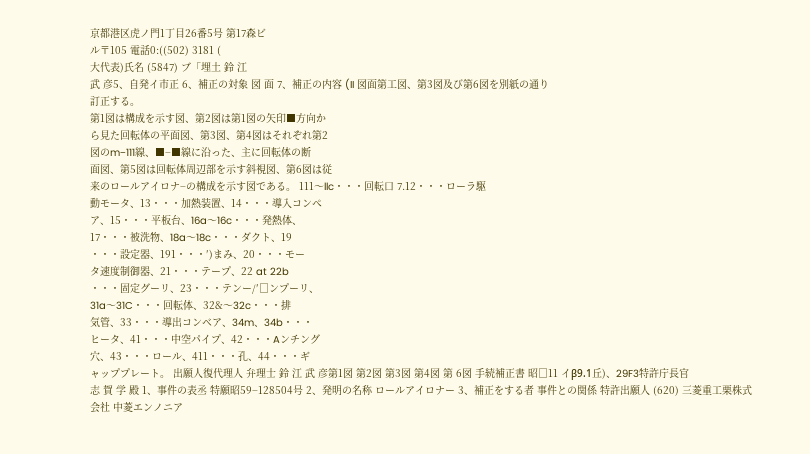京都港区虎ノ門1丁目26番5号 第17森ビ
ル〒105 電話0:((502) 3181 (
大代表)氏名 (5847) ブ「埋土 鈴 江
武 彦5、自発イ市正 6、補正の対象 図 面 7、補正の内容 (II 図面第工図、第3図及び第6図を別紙の通り
訂正する。
第1図は構成を示す図、第2図は第1図の矢印■方向か
ら見た回転体の平面図、第3図、第4図はそれぞれ第2
図のm−111線、■−■線に沿った、主に回転体の断
面図、第5図は回転体周辺部を示す斜視図、第6図は従
来のロールアイロナ−の構成を示す図である。 111〜llc・・・回転口 7.12・・・ローラ駆
動モータ、13・・・加熱装置、14・・・導入コンペ
ア、15・・・平板台、16a〜16c・・・発熱体、
17・・・被洗物、18a〜18c・・・ダクト、19
・・・設定器、191・・・′)まみ、20・・・モー
タ速度制御器、21・・・テープ、22 at 22b
・・・固定グーリ、23・・・テンー/′□ンプーリ、
31a〜31C・・・回転体、32&〜32c・・・排
気管、33・・・導出コンベア、34m、34b・・・
ヒータ、41・・・中空パイプ、42・・・Aンチング
穴、43・・・ロール、411・・・孔、44・・・ギ
ャッププレート。 出願人復代理人 弁理士 鈴 江 武 彦第1図 第2図 第3図 第4図 第 6図 手続補正書 昭□11 イβ9.1丘)、29F3特許庁長官
志 賀 学 殿 1、事件の表丞 特願昭59−128504号 2、発明の名称 ロールアイロナー 3、補正をする者 事件との関係 特許出願人 (620) 三菱重工栗株式会社 中菱エンノニア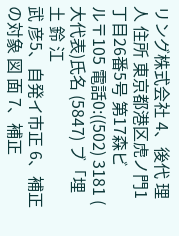リング株式会社 4、後代 理 人 住所 東京都港区虎ノ門1丁目26番5号 第17森ビ
ル〒105 電話0:((502) 3181 (
大代表)氏名 (5847) ブ「埋土 鈴 江
武 彦5、自発イ市正 6、補正の対象 図 面 7、補正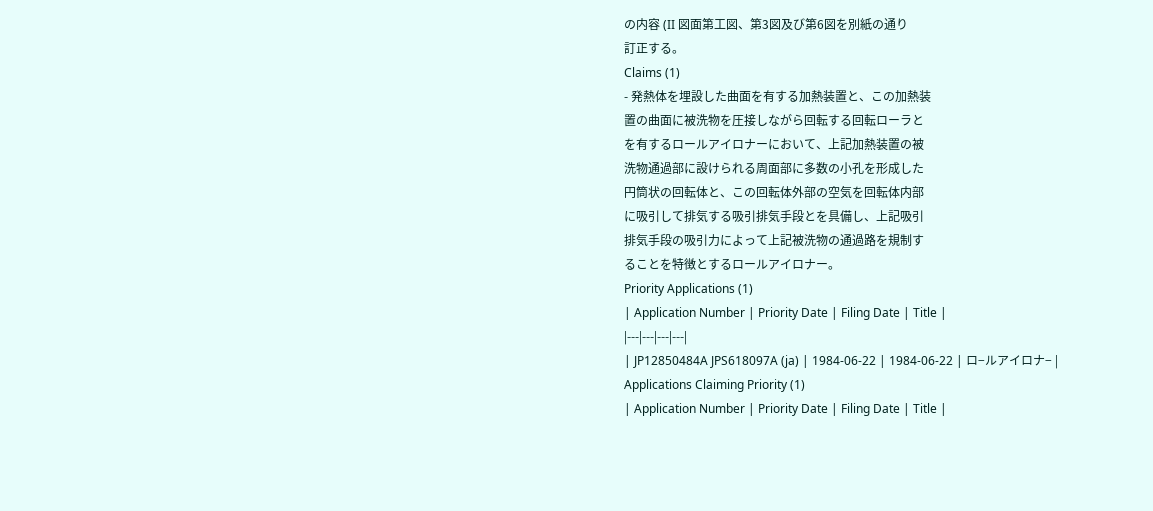の内容 (II 図面第工図、第3図及び第6図を別紙の通り
訂正する。
Claims (1)
- 発熱体を埋設した曲面を有する加熱装置と、この加熱装
置の曲面に被洗物を圧接しながら回転する回転ローラと
を有するロールアイロナーにおいて、上記加熱装置の被
洗物通過部に設けられる周面部に多数の小孔を形成した
円筒状の回転体と、この回転体外部の空気を回転体内部
に吸引して排気する吸引排気手段とを具備し、上記吸引
排気手段の吸引力によって上記被洗物の通過路を規制す
ることを特徴とするロールアイロナー。
Priority Applications (1)
| Application Number | Priority Date | Filing Date | Title |
|---|---|---|---|
| JP12850484A JPS618097A (ja) | 1984-06-22 | 1984-06-22 | ロ−ルアイロナ− |
Applications Claiming Priority (1)
| Application Number | Priority Date | Filing Date | Title |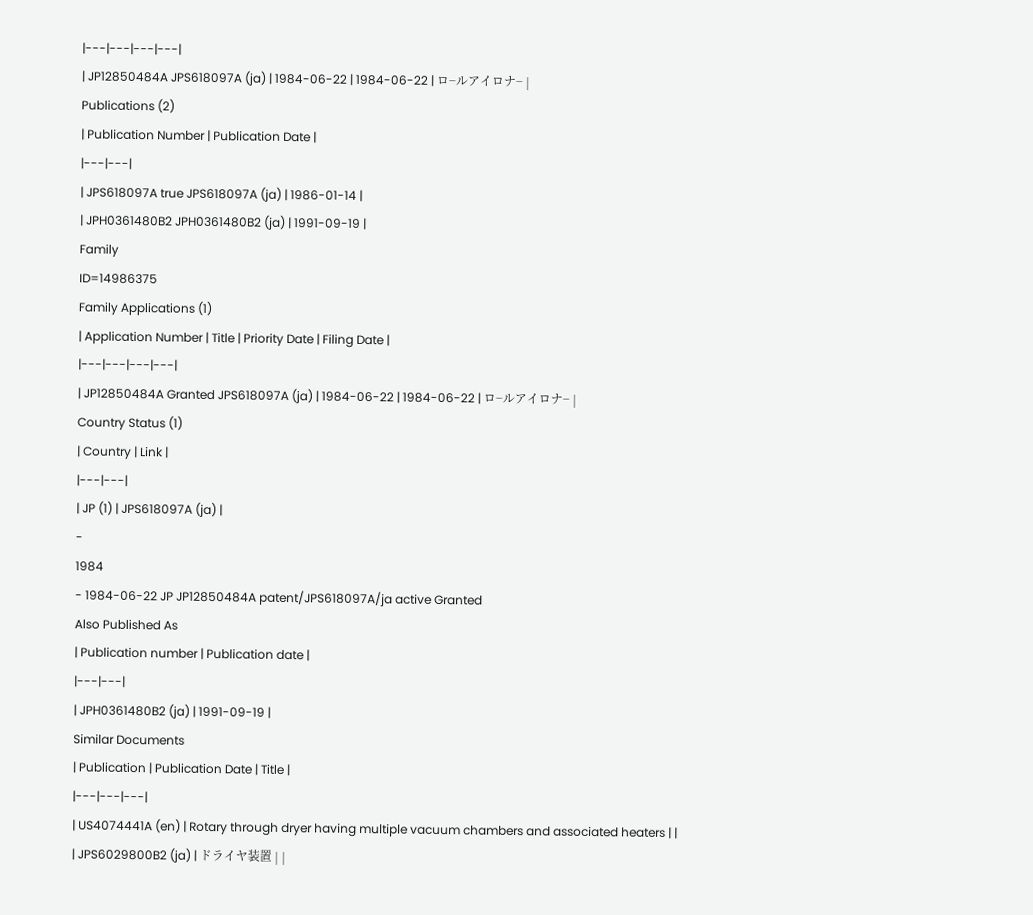|---|---|---|---|
| JP12850484A JPS618097A (ja) | 1984-06-22 | 1984-06-22 | ロ−ルアイロナ− |
Publications (2)
| Publication Number | Publication Date |
|---|---|
| JPS618097A true JPS618097A (ja) | 1986-01-14 |
| JPH0361480B2 JPH0361480B2 (ja) | 1991-09-19 |
Family
ID=14986375
Family Applications (1)
| Application Number | Title | Priority Date | Filing Date |
|---|---|---|---|
| JP12850484A Granted JPS618097A (ja) | 1984-06-22 | 1984-06-22 | ロ−ルアイロナ− |
Country Status (1)
| Country | Link |
|---|---|
| JP (1) | JPS618097A (ja) |
-
1984
- 1984-06-22 JP JP12850484A patent/JPS618097A/ja active Granted
Also Published As
| Publication number | Publication date |
|---|---|
| JPH0361480B2 (ja) | 1991-09-19 |
Similar Documents
| Publication | Publication Date | Title |
|---|---|---|
| US4074441A (en) | Rotary through dryer having multiple vacuum chambers and associated heaters | |
| JPS6029800B2 (ja) | ドライヤ装置 | |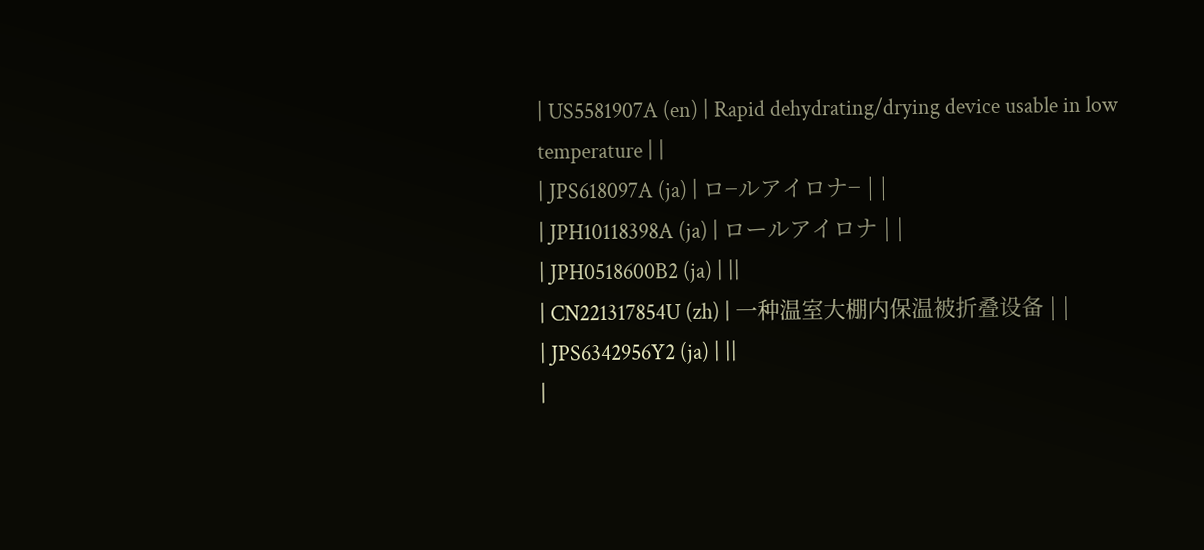| US5581907A (en) | Rapid dehydrating/drying device usable in low temperature | |
| JPS618097A (ja) | ロ−ルアイロナ− | |
| JPH10118398A (ja) | ロールアイロナ | |
| JPH0518600B2 (ja) | ||
| CN221317854U (zh) | 一种温室大棚内保温被折叠设备 | |
| JPS6342956Y2 (ja) | ||
|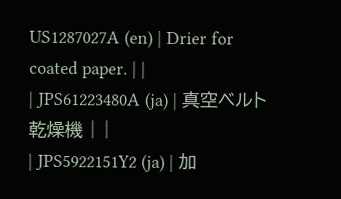US1287027A (en) | Drier for coated paper. | |
| JPS61223480A (ja) | 真空ベルト乾燥機 | |
| JPS5922151Y2 (ja) | 加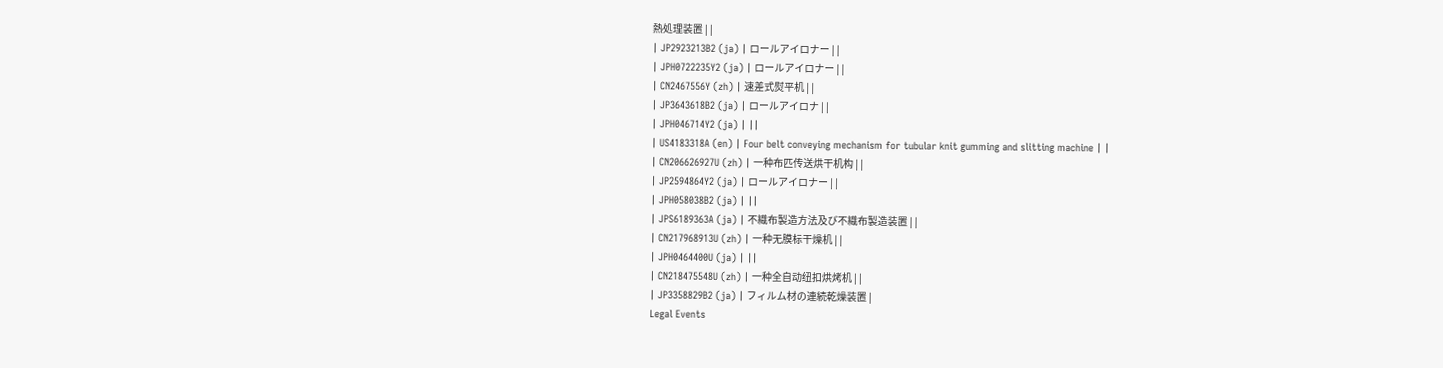熱処理装置 | |
| JP2923213B2 (ja) | ロールアイロナー | |
| JPH0722235Y2 (ja) | ロールアイロナー | |
| CN2467556Y (zh) | 速差式熨平机 | |
| JP3643618B2 (ja) | ロールアイロナ | |
| JPH046714Y2 (ja) | ||
| US4183318A (en) | Four belt conveying mechanism for tubular knit gumming and slitting machine | |
| CN206626927U (zh) | 一种布匹传送烘干机构 | |
| JP2594864Y2 (ja) | ロールアイロナー | |
| JPH058038B2 (ja) | ||
| JPS6189363A (ja) | 不織布製造方法及び不織布製造装置 | |
| CN217968913U (zh) | 一种无膜标干燥机 | |
| JPH0464400U (ja) | ||
| CN218475548U (zh) | 一种全自动纽扣烘烤机 | |
| JP3358829B2 (ja) | フィルム材の連続乾燥装置 |
Legal Events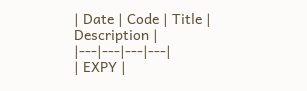| Date | Code | Title | Description |
|---|---|---|---|
| EXPY |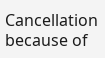Cancellation because of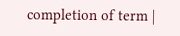completion of term |